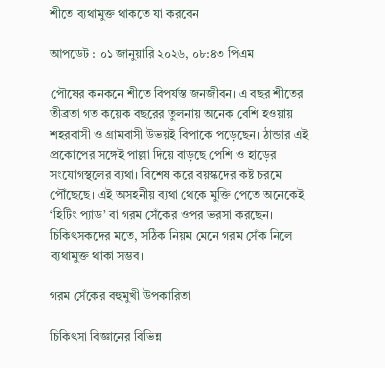শীতে ব্যথামুক্ত থাকতে যা করবেন

আপডেট : ০১ জানুয়ারি ২০২৬, ০৮:৪৩ পিএম

পৌষের কনকনে শীতে বিপর্যস্ত জনজীবন। এ বছর শীতের তীব্রতা গত কয়েক বছরের তুলনায় অনেক বেশি হওয়ায় শহরবাসী ও গ্রামবাসী উভয়ই বিপাকে পড়েছেন। ঠান্ডার এই প্রকোপের সঙ্গেই পাল্লা দিয়ে বাড়ছে পেশি ও হাড়ের সংযোগস্থলের ব্যথা। বিশেষ করে বয়স্কদের কষ্ট চরমে পৌঁছেছে। এই অসহনীয় ব্যথা থেকে মুক্তি পেতে অনেকেই ‘হিটিং প্যাড’ বা গরম সেঁকের ওপর ভরসা করছেন। চিকিৎসকদের মতে, সঠিক নিয়ম মেনে গরম সেঁক নিলে ব্যথামুক্ত থাকা সম্ভব।

গরম সেঁকের বহুমুখী উপকারিতা

চিকিৎসা বিজ্ঞানের বিভিন্ন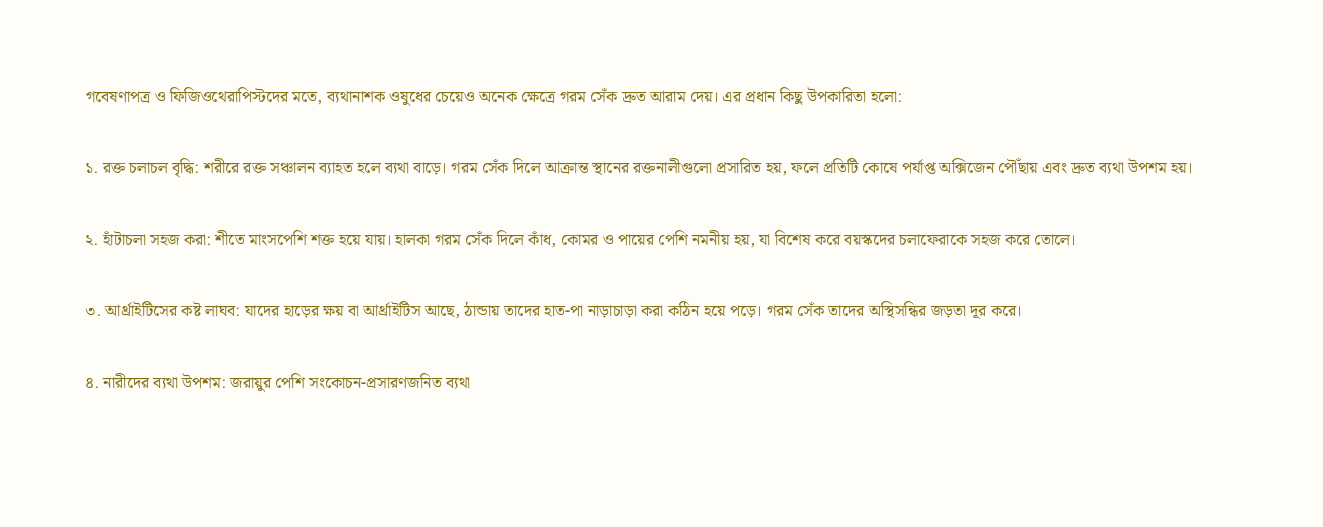গবেষণাপত্র ও ফিজিওথেরাপিস্টদের মতে, ব্যথানাশক ওষুধের চেয়েও অনেক ক্ষেত্রে গরম সেঁক দ্রুত আরাম দেয়। এর প্রধান কিছু উপকারিতা হলো:

১. রক্ত চলাচল বৃদ্ধি: শরীরে রক্ত সঞ্চালন ব্যাহত হলে ব্যথা বাড়ে। গরম সেঁক দিলে আক্রান্ত স্থানের রক্তনালীগুলো প্রসারিত হয়, ফলে প্রতিটি কোষে পর্যাপ্ত অক্সিজেন পৌঁছায় এবং দ্রুত ব্যথা উপশম হয়।

২. হাঁটাচলা সহজ করা: শীতে মাংসপেশি শক্ত হয়ে যায়। হালকা গরম সেঁক দিলে কাঁধ, কোমর ও পায়ের পেশি নমনীয় হয়, যা বিশেষ করে বয়স্কদের চলাফেরাকে সহজ করে তোলে।

৩. আর্থ্রাইটিসের কষ্ট লাঘব: যাদের হাড়ের ক্ষয় বা আর্থ্রাইটিস আছে, ঠান্ডায় তাদের হাত-পা নাড়াচাড়া করা কঠিন হয়ে পড়ে। গরম সেঁক তাদের অস্থিসন্ধির জড়তা দূর করে।

৪. নারীদের ব্যথা উপশম: জরায়ুর পেশি সংকোচন-প্রসারণজনিত ব্যথা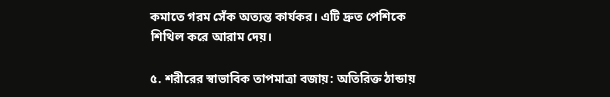কমাতে গরম সেঁক অত্যন্ত কার্যকর। এটি দ্রুত পেশিকে শিথিল করে আরাম দেয়।

৫. শরীরের স্বাভাবিক তাপমাত্রা বজায়: অতিরিক্ত ঠান্ডায়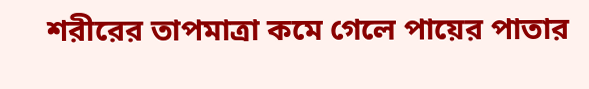শরীরের তাপমাত্রা কমে গেলে পায়ের পাতার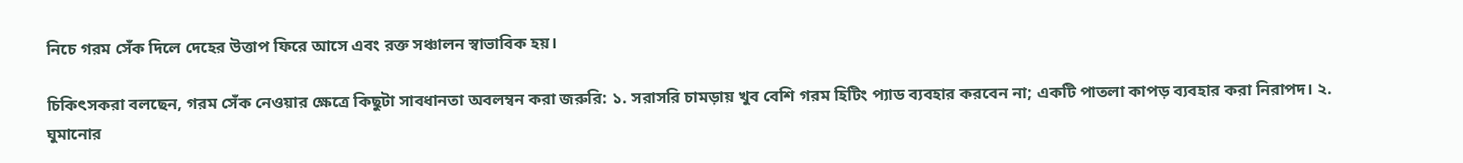নিচে গরম সেঁক দিলে দেহের উত্তাপ ফিরে আসে এবং রক্ত সঞ্চালন স্বাভাবিক হয়।

চিকিৎসকরা বলছেন, গরম সেঁক নেওয়ার ক্ষেত্রে কিছুটা সাবধানতা অবলম্বন করা জরুরি: ১. সরাসরি চামড়ায় খুব বেশি গরম হিটিং প্যাড ব্যবহার করবেন না; একটি পাতলা কাপড় ব্যবহার করা নিরাপদ। ২. ঘুমানোর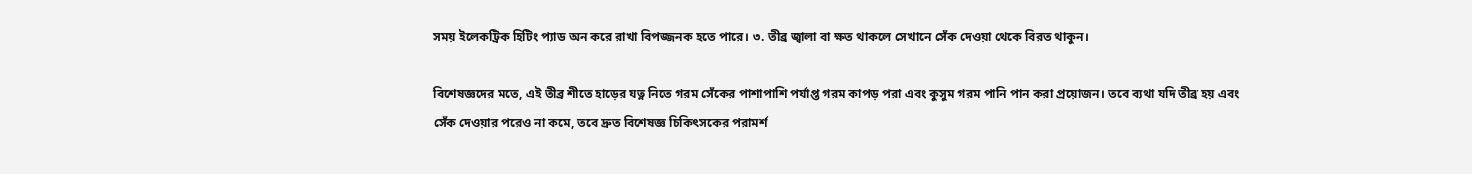সময় ইলেকট্রিক হিটিং প্যাড অন করে রাখা বিপজ্জনক হতে পারে। ৩. তীব্র জ্বালা বা ক্ষত থাকলে সেখানে সেঁক দেওয়া থেকে বিরত থাকুন।

বিশেষজ্ঞদের মতে, এই তীব্র শীতে হাড়ের যত্ন নিতে গরম সেঁকের পাশাপাশি পর্যাপ্ত গরম কাপড় পরা এবং কুসুম গরম পানি পান করা প্রয়োজন। তবে ব্যথা যদি তীব্র হয় এবং সেঁক দেওয়ার পরেও না কমে, তবে দ্রুত বিশেষজ্ঞ চিকিৎসকের পরামর্শ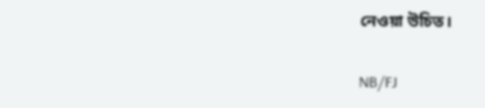নেওয়া উচিত।

NB/FJ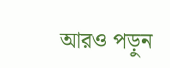আরও পড়ুন